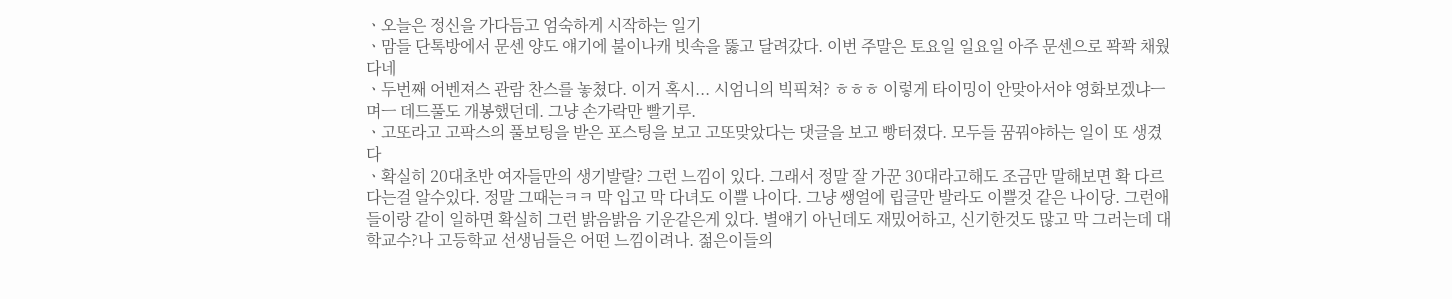ㆍ오늘은 정신을 가다듬고 엄숙하게 시작하는 일기
ㆍ맘들 단톡방에서 문센 양도 얘기에 불이나캐 빗속을 뚫고 달려갔다. 이번 주말은 토요일 일요일 아주 문센으로 꽉꽉 채웠다네
ㆍ두번째 어벤져스 관람 찬스를 놓쳤다. 이거 혹시... 시엄니의 빅픽쳐? ㅎㅎㅎ 이렇게 타이밍이 안맞아서야 영화보겠냐ㅡ며ㅡ 데드풀도 개봉했던데. 그냥 손가락만 빨기루.
ㆍ고또라고 고팍스의 풀보팅을 받은 포스팅을 보고 고또맞았다는 댓글을 보고 빵터졌다. 모두들 꿈꿔야하는 일이 또 생겼다
ㆍ확실히 20대초반 여자들만의 생기발랄? 그런 느낌이 있다. 그래서 정말 잘 가꾼 30대라고해도 조금만 말해보면 확 다르다는걸 알수있다. 정말 그때는ㅋㅋ 막 입고 막 다녀도 이쁠 나이다. 그냥 쌩얼에 립글만 발라도 이쁠것 같은 나이당. 그런애들이랑 같이 일하면 확실히 그런 밝음밝음 기운같은게 있다. 별얘기 아닌데도 재밌어하고, 신기한것도 많고 막 그러는데 대학교수?나 고등학교 선생님들은 어떤 느낌이려나. 젊은이들의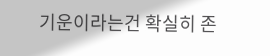기운이라는건 확실히 존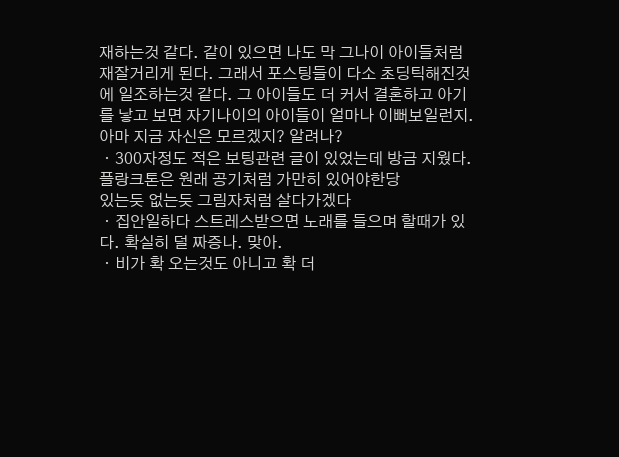재하는것 같다. 같이 있으면 나도 막 그나이 아이들처럼 재잘거리게 된다. 그래서 포스팅들이 다소 초딩틱해진것에 일조하는것 같다. 그 아이들도 더 커서 결혼하고 아기를 낳고 보면 자기나이의 아이들이 얼마나 이뻐보일런지. 아마 지금 자신은 모르겠지? 알려나?
ㆍ300자정도 적은 보팅관련 글이 있었는데 방금 지웠다. 플랑크톤은 원래 공기처럼 가만히 있어야한당
있는듯 없는듯 그림자처럼 살다가겠다
ㆍ집안일하다 스트레스받으면 노래를 들으며 할때가 있다. 확실히 덜 짜증나. 맞아.
ㆍ비가 확 오는것도 아니고 확 더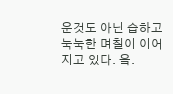운것도 아닌 습하고 눅눅한 며칠이 이어지고 있다. 읔.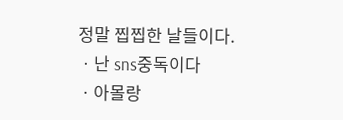정말 찝찝한 날들이다.
ㆍ난 sns중독이다
ㆍ아몰랑